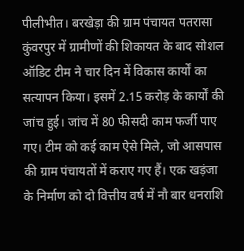पीलीभीत। बरखेड़ा की ग्राम पंचायत पतरासा कुंवरपुर में ग्रामीणों की शिकायत के बाद सोशल ऑडिट टीम ने चार दिन में विकास कार्यों का सत्यापन किया। इसमें 2.15 करोड़ के कार्यों की जांच हुई। जांच में 80 फीसदी काम फर्जी पाए गए। टीम को कई काम ऐसे मिले, जो आसपास की ग्राम पंचायतों में कराए गए हैं। एक खड़ंजा के निर्माण को दो वित्तीय वर्ष में नौ बार धनराशि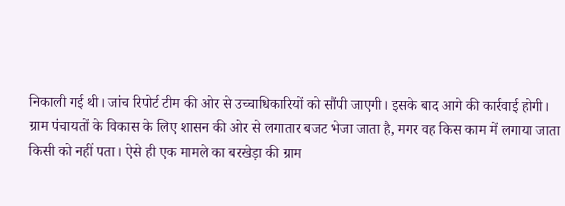निकाली गई थी। जांच रिपोर्ट टीम की ओर से उच्चाधिकारियों को सौंपी जाएगी। इसके बाद आगे की कार्रवाई होगी।
ग्राम पंचायतों के विकास के लिए शासन की ओर से लगातार बजट भेजा जाता है, मगर वह किस काम में लगाया जाता किसी को नहीं पता। ऐसे ही एक मामले का बरखेड़ा की ग्राम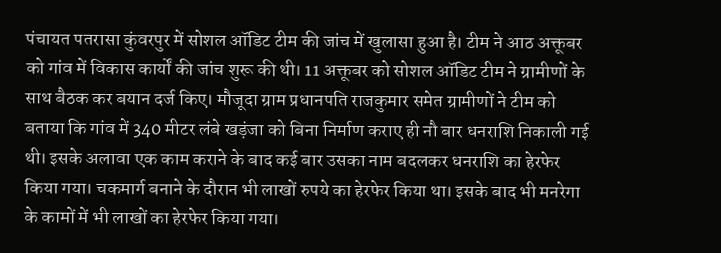पंचायत पतरासा कुंवरपुर में सोशल ऑडिट टीम की जांच में खुलासा हुआ है। टीम ने आठ अक्तूबर को गांव में विकास कार्यों की जांच शुरू की थी। 11 अक्तूबर को सोशल ऑडिट टीम ने ग्रामीणों के साथ बैठक कर बयान दर्ज किए। मौजूदा ग्राम प्रधानपति राजकुमार समेत ग्रामीणों ने टीम को बताया कि गांव में 340 मीटर लंबे खड़ंजा को बिना निर्माण कराए ही नौ बार धनराशि निकाली गई थी। इसके अलावा एक काम कराने के बाद कई बार उसका नाम बदलकर धनराशि का हेरफेर किया गया। चकमार्ग बनाने के दौरान भी लाखों रुपये का हेरफेर किया था। इसके बाद भी मनरेगा के कामों में भी लाखों का हेरफेर किया गया।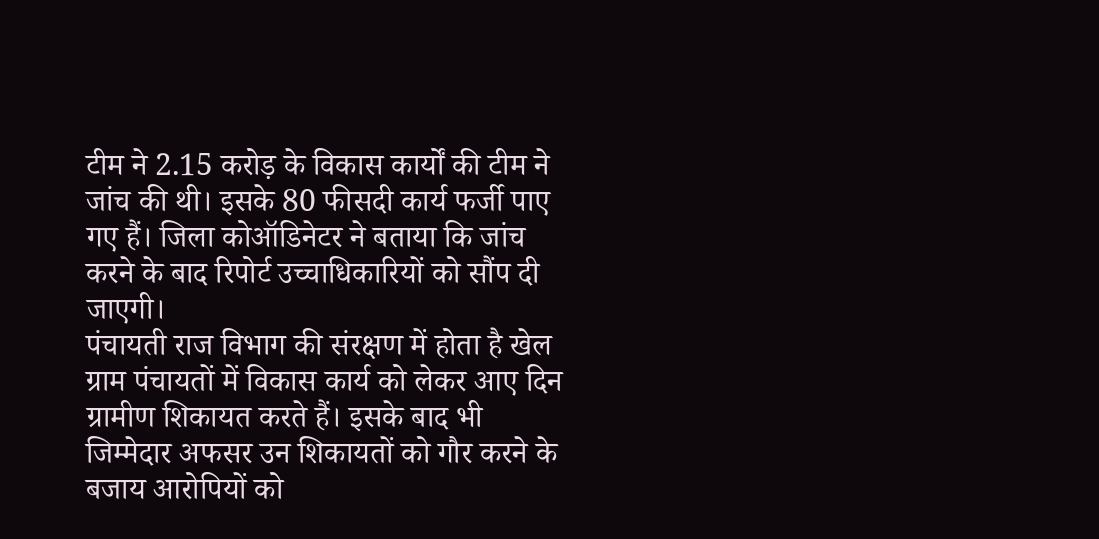टीम ने 2.15 करोड़ के विकास कार्यों की टीम ने जांच की थी। इसके 80 फीसदी कार्य फर्जी पाए गए हैं। जिला कोऑडिनेटर ने बताया कि जांच करने के बाद रिपोर्ट उच्चाधिकारियों को सौंप दी जाएगी।
पंचायती राज विभाग की संरक्षण में होता है खेल
ग्राम पंचायतों में विकास कार्य को लेकर आए दिन ग्रामीण शिकायत करते हैं। इसके बाद भी जिम्मेदार अफसर उन शिकायतों को गौर करने के बजाय आरोपियों को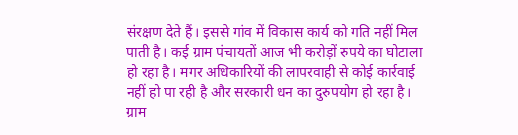संरक्षण देते हैं। इससे गांव में विकास कार्य को गति नहीं मिल पाती है। कई ग्राम पंचायतों आज भी करोड़ों रुपये का घोटाला हो रहा है। मगर अधिकारियों की लापरवाही से कोई कार्रवाई नहीं हो पा रही है और सरकारी धन का दुरुपयोग हो रहा है।
ग्राम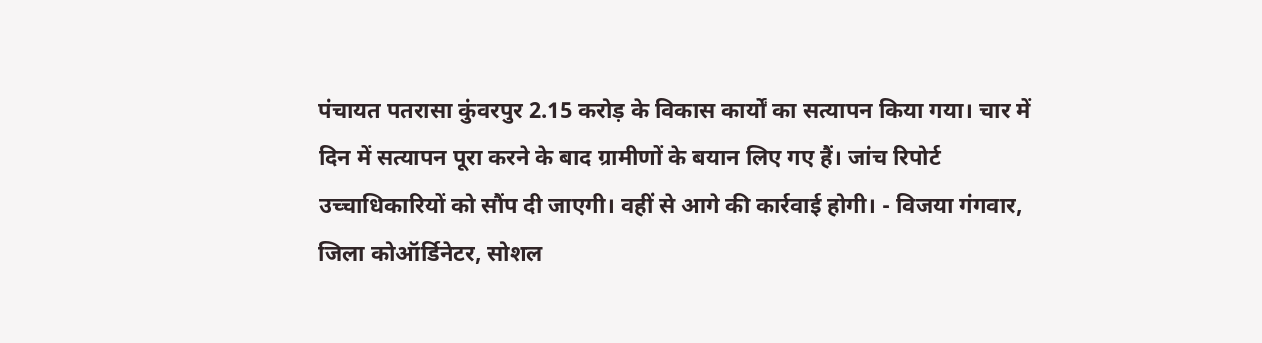पंचायत पतरासा कुंवरपुर 2.15 करोड़ के विकास कार्यों का सत्यापन किया गया। चार में दिन में सत्यापन पूरा करने के बाद ग्रामीणों के बयान लिए गए हैं। जांच रिपोर्ट उच्चाधिकारियों को सौंप दी जाएगी। वहीं से आगे की कार्रवाई होगी। - विजया गंगवार, जिला कोऑर्डिनेटर, सोशल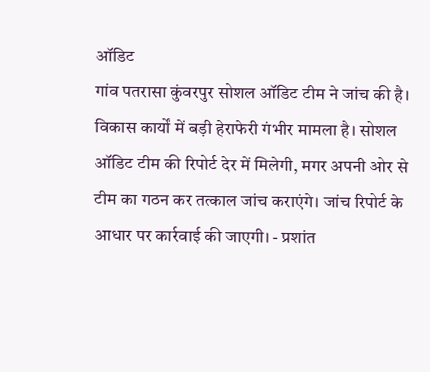ऑडिट
गांव पतरासा कुंवरपुर सोशल ऑडिट टीम ने जांच की है। विकास कार्यों में बड़ी हेराफेरी गंभीर मामला है। सोशल ऑडिट टीम की रिपोर्ट देर में मिलेगी, मगर अपनी ओर से टीम का गठन कर तत्काल जांच कराएंगे। जांच रिपोर्ट के आधार पर कार्रवाई की जाएगी। - प्रशांत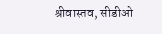श्रीवास्तव, सीडीओ